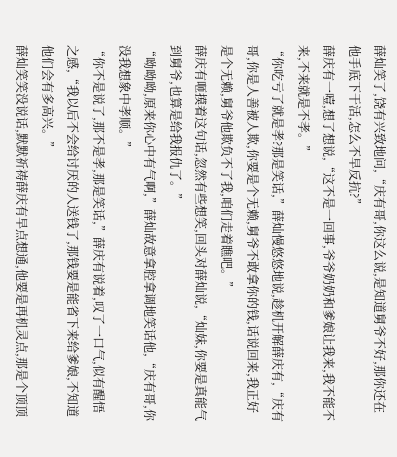薛灿笑了,饶有兴致地问,“庆有哥,你这么说,是知道舅爷不好,那你还在他手底下干活,怎么不早反抗?”
薛庆有一噎,想了想说,“这不是一回事,爷爷奶奶和爹娘让我来,我不能不来,不来就是不孝。”
“你吃亏了就是孝?那是笑话,”薛灿慢悠悠地说,趁机开解薛庆有,“庆有哥,你是人善被人欺,你要是个无赖,舅爷不敢拿你的钱,话说回来,我正好是个无赖,舅爷他欺负不了我,咱们走着瞧吧。”
薛庆有咂摸着这句话,忽然有些想笑,回头对薛灿说,“灿妹,你要是真能气到舅爷,也算是给我报仇了。”
“呦呦呦,原来你心中有气啊,”薛灿故意拿腔拿调地笑话他,“庆有哥,你没我想象中孝顺。”
“你不是说了,那不是孝,那是笑话,”薛庆有说着,叹了一口气,似有醒悟之感,“我以后不会给讨厌的人送钱了,那钱要是能省下来给爹娘,不知道他们会有多高兴。”
薛灿笑笑没说话,默默祈祷薛庆有早点想通,他要是再机灵点,那是个顶顶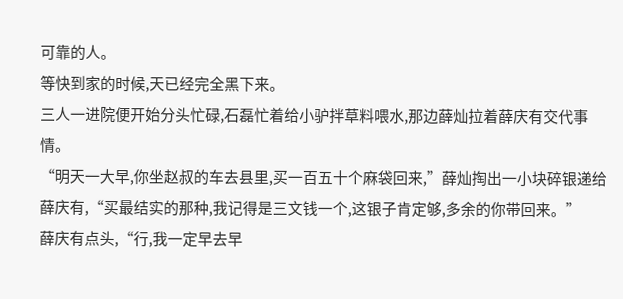可靠的人。
等快到家的时候,天已经完全黑下来。
三人一进院便开始分头忙碌,石磊忙着给小驴拌草料喂水,那边薛灿拉着薛庆有交代事情。
“明天一大早,你坐赵叔的车去县里,买一百五十个麻袋回来,”薛灿掏出一小块碎银递给薛庆有,“买最结实的那种,我记得是三文钱一个,这银子肯定够,多余的你带回来。”
薛庆有点头,“行,我一定早去早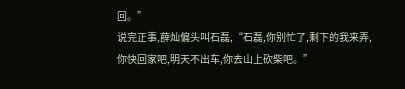回。”
说完正事,薛灿偏头叫石磊,“石磊,你别忙了,剩下的我来弄,你快回家吧,明天不出车,你去山上砍柴吧。”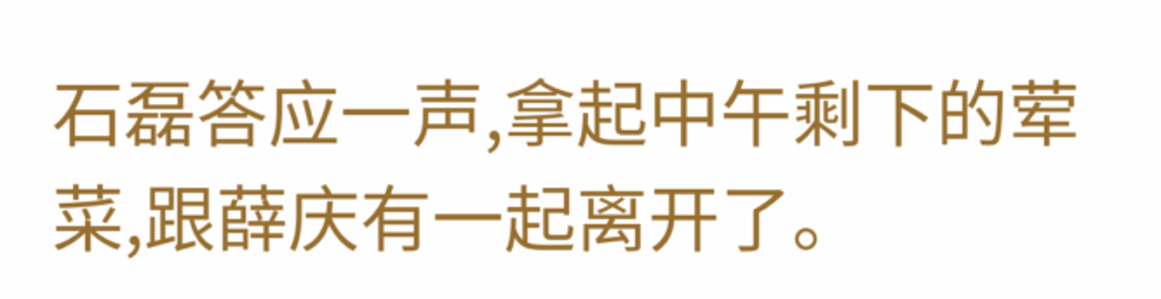石磊答应一声,拿起中午剩下的荤菜,跟薛庆有一起离开了。